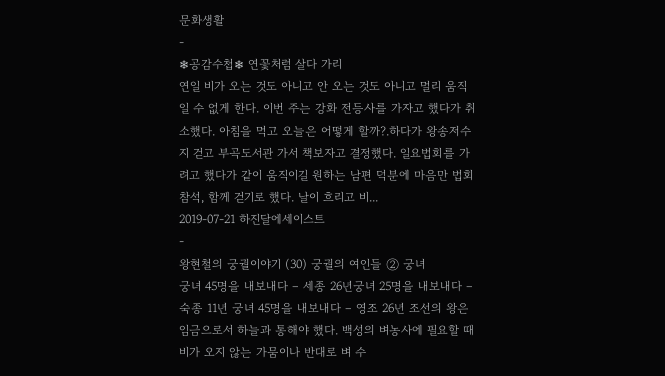문화생활
-
❄공감수첩❄ 연꽃처럼 살다 가리
연일 비가 오는 것도 아니고 안 오는 것도 아니고 멀리 움직일 수 없게 한다. 이번 주는 강화 전등사를 가자고 했다가 취소했다. 아침을 먹고 오늘은 어떻게 할까?.하다가 왕송저수지 걷고 부곡도서관 가서 책보자고 결정했다. 일요법회를 가려고 했다가 같이 움직이길 원하는 남편 덕분에 마음만 법회참석, 함께 걷기로 했다. 날이 흐리고 비...
2019-07-21 하진달에세이스트
-
왕현철의 궁궐이야기 (30) 궁궐의 여인들 ② 궁녀
궁녀 45명을 내보내다 – 세종 26년궁녀 25명을 내보내다 – 숙종 11년 궁녀 45명을 내보내다 – 영조 26년 조선의 왕은 임금으로서 하늘과 통해야 했다. 백성의 벼농사에 필요할 때 비가 오지 않는 가뭄이나 반대로 벼 수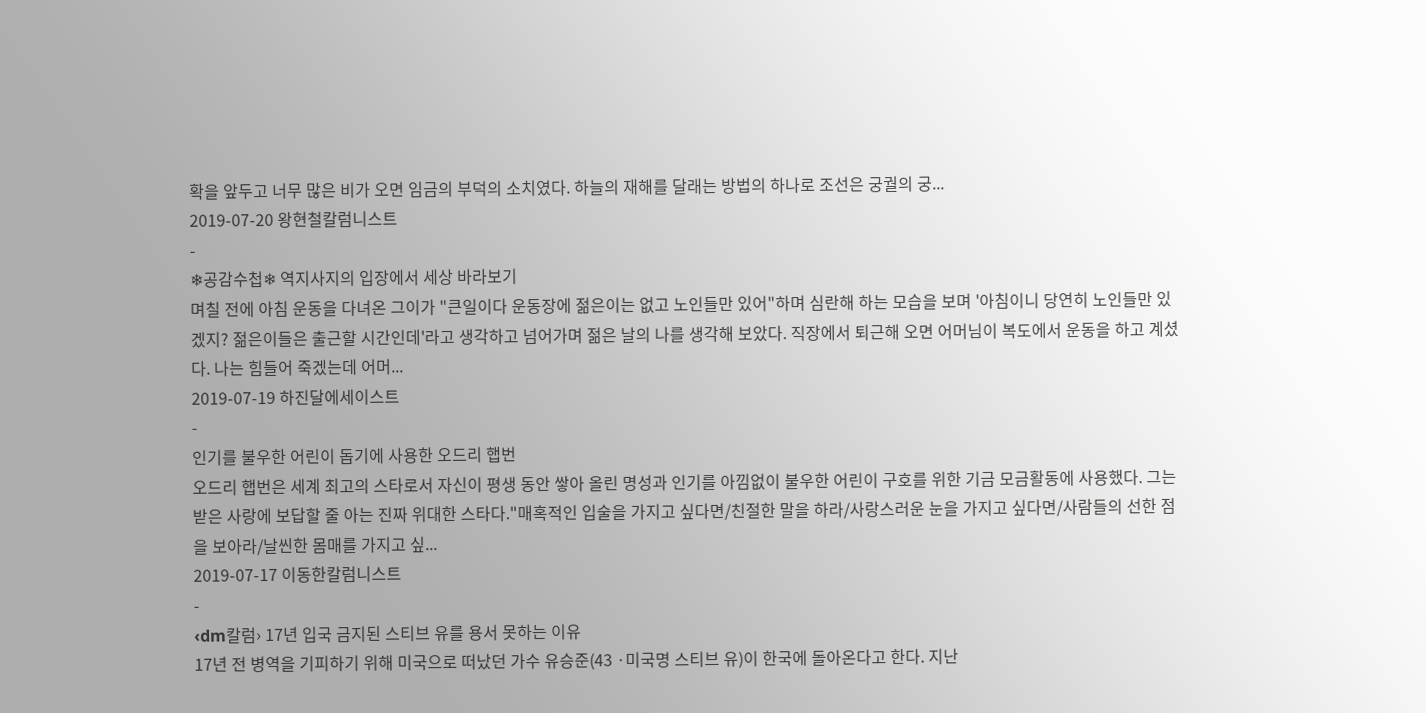확을 앞두고 너무 많은 비가 오면 임금의 부덕의 소치였다. 하늘의 재해를 달래는 방법의 하나로 조선은 궁궐의 궁...
2019-07-20 왕현철칼럼니스트
-
❄공감수첩❄ 역지사지의 입장에서 세상 바라보기
며칠 전에 아침 운동을 다녀온 그이가 "큰일이다 운동장에 젊은이는 없고 노인들만 있어"하며 심란해 하는 모습을 보며 '아침이니 당연히 노인들만 있겠지? 젊은이들은 출근할 시간인데'라고 생각하고 넘어가며 젊은 날의 나를 생각해 보았다. 직장에서 퇴근해 오면 어머님이 복도에서 운동을 하고 계셨다. 나는 힘들어 죽겠는데 어머...
2019-07-19 하진달에세이스트
-
인기를 불우한 어린이 돕기에 사용한 오드리 햅번
오드리 햅번은 세계 최고의 스타로서 자신이 평생 동안 쌓아 올린 명성과 인기를 아낌없이 불우한 어린이 구호를 위한 기금 모금활동에 사용했다. 그는 받은 사랑에 보답할 줄 아는 진짜 위대한 스타다."매혹적인 입술을 가지고 싶다면/친절한 말을 하라/사랑스러운 눈을 가지고 싶다면/사람들의 선한 점을 보아라/날씬한 몸매를 가지고 싶...
2019-07-17 이동한칼럼니스트
-
‹dm칼럼› 17년 입국 금지된 스티브 유를 용서 못하는 이유
17년 전 병역을 기피하기 위해 미국으로 떠났던 가수 유승준(43 ·미국명 스티브 유)이 한국에 돌아온다고 한다. 지난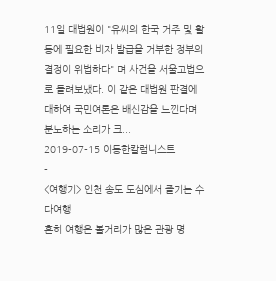11일 대법원이 "유씨의 한국 거주 및 활동에 필요한 비자 발급을 거부한 정부의 결정이 위법하다" 며 사건을 서울고법으로 돌려보냈다. 이 같은 대법원 판결에 대하여 국민여론은 배신감을 느낀다며 분노하는 소리가 크...
2019-07-15 이동한칼럼니스트
-
<여행기> 인천 송도 도심에서 즐기는 수다여행
흔히 여행은 볼거리가 많은 관광 명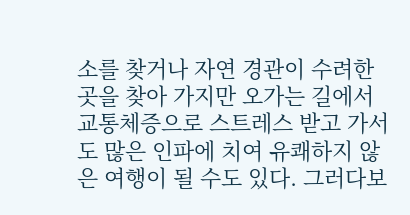소를 찾거나 자연 경관이 수려한 곳을 찾아 가지만 오가는 길에서 교통체증으로 스트레스 받고 가서도 많은 인파에 치여 유쾌하지 않은 여행이 될 수도 있다. 그러다보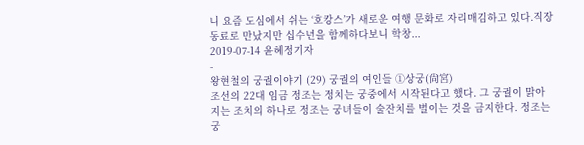니 요즘 도심에서 쉬는 ‘호캉스’가 새로운 여행 문화로 자리매김하고 있다.직장 동료로 만났지만 십수년을 함께하다보니 학창...
2019-07-14 윤혜정기자
-
왕현철의 궁궐이야기 (29) 궁궐의 여인들 ①상궁(尙宮)
조선의 22대 임금 정조는 정치는 궁중에서 시작된다고 했다. 그 궁궐이 맑아지는 조치의 하나로 정조는 궁녀들이 술잔치를 벌이는 것을 금지한다. 정조는 궁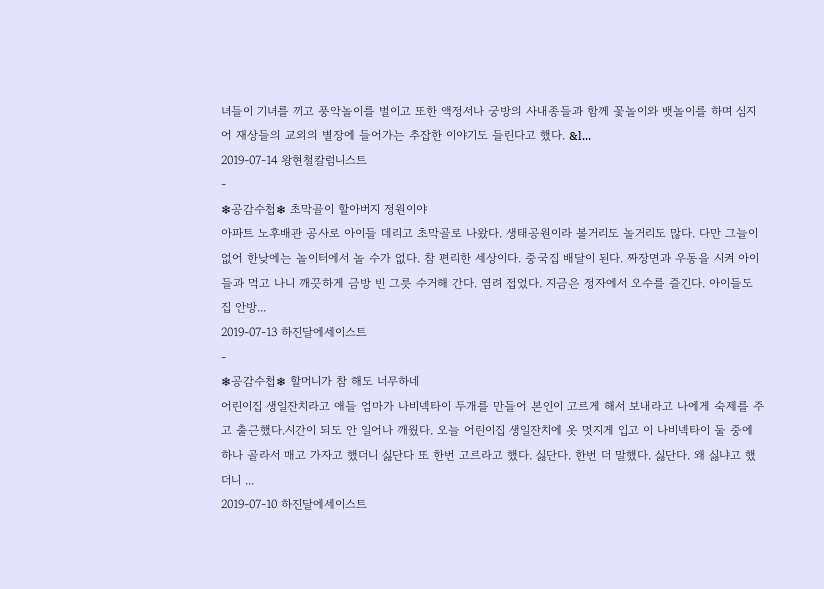녀들이 기녀를 끼고 풍악놀이를 벌이고 또한 액정서나 궁방의 사내종들과 함께 꽃놀이와 뱃놀이를 하며 심지어 재상들의 교외의 별장에 들어가는 추잡한 이야기도 들린다고 했다. &l...
2019-07-14 왕현철칼럼니스트
-
❄공감수첩❄ 초막골이 할아버지 정원이야
아파트 노후배관 공사로 아이들 데리고 초막골로 나왔다. 생태공원이라 볼거리도 놀거리도 많다. 다만 그늘이 없어 한낮에는 놀이터에서 놀 수가 없다. 참 편리한 세상이다. 중국집 배달이 된다. 짜장면과 우동을 시켜 아이들과 먹고 나니 깨끗하게 금방 빈 그릇 수거해 간다. 염려 접었다. 지금은 정자에서 오수를 즐긴다. 아이들도 집 안방...
2019-07-13 하진달에세이스트
-
❄공감수첩❄ 할머니가 참 해도 너무하네
어린이집 생일잔치라고 애들 엄마가 나비넥타이 두개를 만들어 본인이 고르게 해서 보내라고 나에게 숙제를 주고 출근했다.시간이 되도 안 일어나 깨웠다. 오늘 어린이집 생일잔치에 옷 멋지게 입고 이 나비넥타이 둘 중에 하나 골라서 매고 가자고 했더니 싫단다 또 한번 고르라고 했다. 싫단다. 한번 더 말했다. 싫단다. 왜 싫냐고 했더니 ...
2019-07-10 하진달에세이스트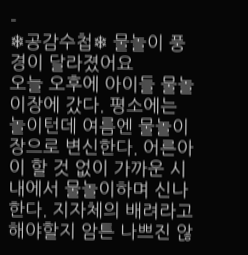-
❄공감수첩❄ 물놀이 풍경이 달라졌어요
오늘 오후에 아이들 물놀이장에 갔다. 평소에는 놀이턴데 여름엔 물놀이장으로 변신한다. 어른아이 할 것 없이 가까운 시내에서 물놀이하며 신나한다. 지자체의 배려라고 해야할지 암튼 나쁘진 않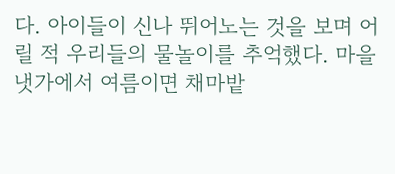다. 아이들이 신나 뛰어노는 것을 보며 어릴 적 우리들의 물놀이를 추억했다. 마을 냇가에서 여름이면 채마밭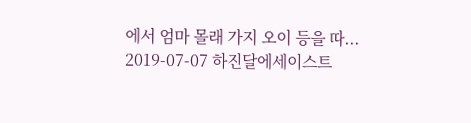에서 엄마 몰래 가지 오이 등을 따...
2019-07-07 하진달에세이스트